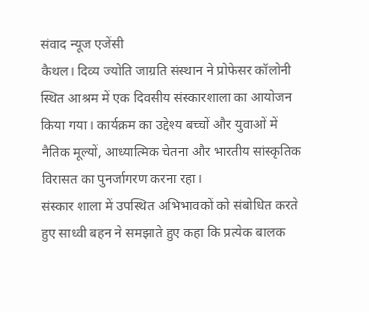संवाद न्यूज एजेंसी
कैथल। दिव्य ज्योति जाग्रति संस्थान ने प्रोफेसर कॉलोनी स्थित आश्रम में एक दिवसीय संस्कारशाला का आयोजन किया गया। कार्यक्रम का उद्देश्य बच्चों और युवाओं में नैतिक मूल्यों, आध्यात्मिक चेतना और भारतीय सांस्कृतिक विरासत का पुनर्जागरण करना रहा।
संस्कार शाला में उपस्थित अभिभावकों को संबोधित करते हुए साध्वी बहन ने समझाते हुए कहा कि प्रत्येक बालक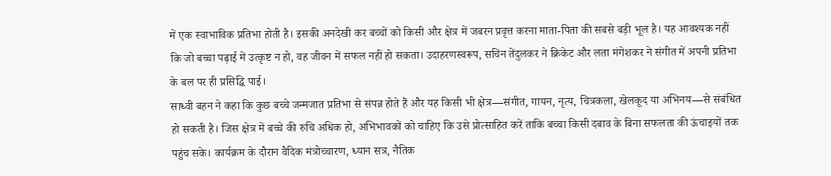में एक स्वाभाविक प्रतिभा होती है। इसकी अनदेखी कर बच्चों को किसी और क्षेत्र में जबरन प्रवृत्त करना माता-पिता की सबसे बड़ी भूल है। यह आवश्यक नहीं कि जो बच्चा पढ़ाई में उत्कृष्ट न हो, वह जीवन में सफल नहीं हो सकता। उदाहरणस्वरूप, सचिन तेंदुलकर ने क्रिकेट और लता मंगेशकर ने संगीत में अपनी प्रतिभा के बल पर ही प्रसिद्धि पाई।
साध्वी बहन ने कहा कि कुछ बच्चे जन्मजात प्रतिभा से संपन्न होते हैं और यह किसी भी क्षेत्र—संगीत, गायन, नृत्य, चित्रकला, खेलकूद या अभिनय—से संबंधित हो सकती है। जिस क्षेत्र में बच्चे की रुचि अधिक हो, अभिभावकों को चाहिए कि उसे प्रोत्साहित करें ताकि बच्चा किसी दबाव के बिना सफलता की ऊंचाइयों तक पहुंच सके। कार्यक्रम के दौरान वैदिक मंत्रोच्चारण, ध्यान सत्र, नैतिक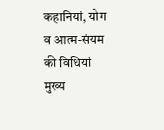कहानियां, योग व आत्म-संयम की विधियां मुख्य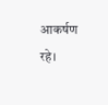आकर्षण रहे।